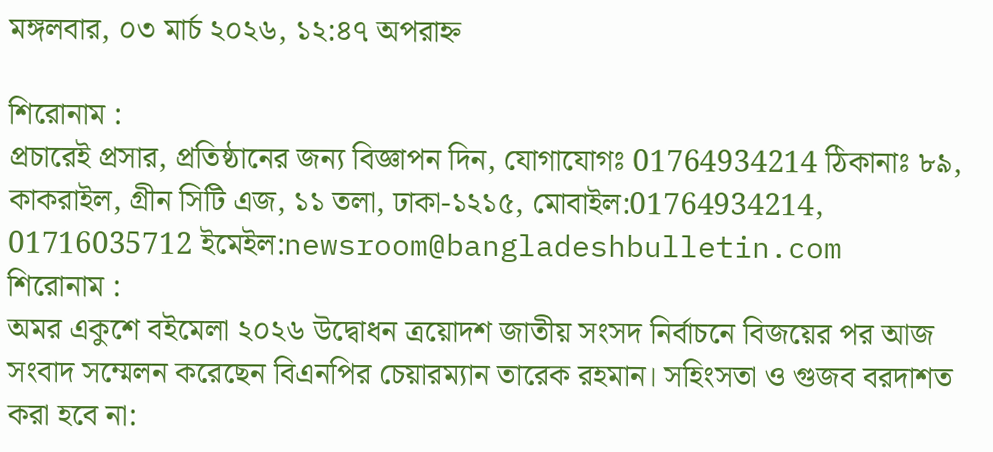মঙ্গলবার, ০৩ মার্চ ২০২৬, ১২:৪৭ অপরাহ্ন

শিরোনাম :
প্রচারেই প্রসার, প্রতিষ্ঠানের জন্য বিজ্ঞাপন দিন, যোগাযোগঃ 01764934214 ঠিকানাঃ ৮৯, কাকরাইল, গ্রীন সিটি এজ, ১১ তলা, ঢাকা-১২১৫, মোবাইল:01764934214, 01716035712 ইমেইল:newsroom@bangladeshbulletin.com
শিরোনাম :
অমর একুশে বইমেলা ২০২৬ উদ্বোধন ত্রয়োদশ জাতীয় সংসদ নির্বাচনে বিজয়ের পর আজ সংবাদ সম্মেলন করেছেন বিএনপির চেয়ারম্যান তারেক রহমান। সহিংসতা ও গুজব বরদাশত করা হবে না: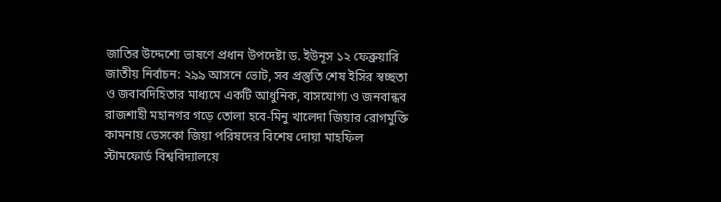জাতির উদ্দেশ্যে ভাষণে প্রধান উপদেষ্টা ড. ইউনূস ১২ ফেব্রুয়ারি জাতীয় নির্বাচন: ২৯৯ আসনে ভোট, সব প্রস্তুতি শেষ ইসির স্বচ্ছতা ও জবাবদিহিতার মাধ্যমে একটি আধুনিক, বাসযোগ্য ও জনবান্ধব রাজশাহী মহানগর গড়ে তোলা হবে-মিনু খালেদা জিয়ার রোগমুক্তি কামনায় ডেসকো জিয়া পরিষদের বিশেষ দোয়া মাহফিল স্টামফোর্ড বিশ্ববিদ্যালয়ে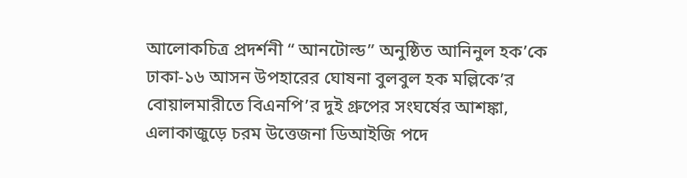আলোকচিত্র প্রদর্শনী “ আনটোল্ড” অনুষ্ঠিত আনিনুল হক’কে ঢাকা-১৬ আসন উপহারের ঘোষনা বুলবুল হক মল্লিকে’র বোয়ালমারীতে বিএনপি’র দুই গ্রুপের সংঘর্ষের আশঙ্কা, এলাকাজুড়ে চরম উত্তেজনা ডিআইজি পদে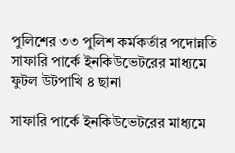পুলিশের ৩৩ পুলিশ কর্মকর্তার পদোন্নতি
সাফারি পার্কে ইনকিউভেটরের মাধ্যমে ফুটল উটপাখি ৪ ছানা

সাফারি পার্কে ইনকিউভেটরের মাধ্যমে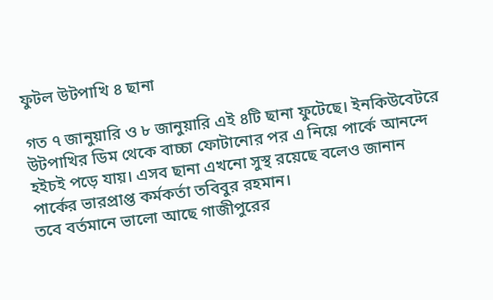ফুটল উটপাখি ৪ ছানা

গত ৭ জানুয়ারি ও ৮ জানুয়ারি এই ৪টি ছানা ফুটেছে। ইনকিউবেটরে উটপাখির ডিম থেকে বাচ্চা ফোটানোর পর এ নিয়ে পার্কে আনন্দে হইচই পড়ে যায়। এসব ছানা এখনো সুস্থ রয়েছে বলেও জানান পার্কের ভারপ্রাপ্ত কর্মকর্তা তবিবুর রহমান।
তবে বর্তমানে ভালো আছে গাজীপুরের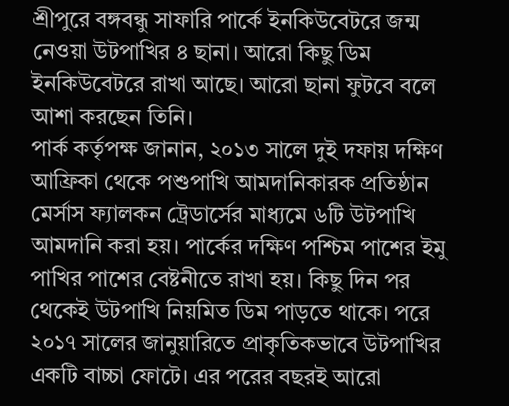শ্রীপুরে বঙ্গবন্ধু সাফারি পার্কে ইনকিউবেটরে জন্ম নেওয়া উটপাখির ৪ ছানা। আরো কিছু ডিম ইনকিউবেটরে রাখা আছে। আরো ছানা ফুটবে বলে আশা করছেন তিনি।
পার্ক কর্তৃপক্ষ জানান, ২০১৩ সালে দুই দফায় দক্ষিণ আফ্রিকা থেকে পশুপাখি আমদানিকারক প্রতিষ্ঠান মের্সাস ফ্যালকন ট্রেডার্সের মাধ্যমে ৬টি উটপাখি আমদানি করা হয়। পার্কের দক্ষিণ পশ্চিম পাশের ইমু পাখির পাশের বেষ্টনীতে রাখা হয়। কিছু দিন পর থেকেই উটপাখি নিয়মিত ডিম পাড়তে থাকে। পরে ২০১৭ সালের জানুয়ারিতে প্রাকৃতিকভাবে উটপাখির একটি বাচ্চা ফোটে। এর পরের বছরই আরো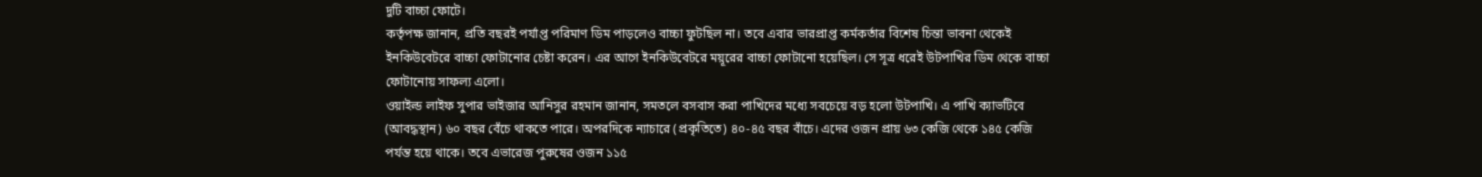দুটি বাচ্চা ফোটে।
কর্তৃপক্ষ জানান, প্রতি বছরই পর্যাপ্ত পরিমাণ ডিম পাড়লেও বাচ্চা ফুটছিল না। তবে এবার ভারপ্রাপ্ত কর্মকর্তার বিশেষ চিন্তা ভাবনা থেকেই ইনকিউবেটরে বাচ্চা ফোটানোর চেষ্টা করেন। এর আগে ইনকিউবেটরে ময়ূরের বাচ্চা ফোটানো হয়েছিল। সে সূত্র ধরেই উটপাখির ডিম থেকে বাচ্চা ফোটানোয় সাফল্য এলো।
ওয়াইল্ড লাইফ সুপার ভাইজার আনিসুর রহমান জানান, সমতলে বসবাস করা পাখিদের মধ্যে সবচেয়ে বড় হলো উটপাখি। এ পাখি ক্যাভটিবে (আবদ্ধস্থান) ৬০ বছর বেঁচে থাকতে পারে। অপরদিকে ন্যাচারে (প্রকৃতিতে) ৪০-৪৫ বছর বাঁচে। এদের ওজন প্রায় ৬৩ কেজি থেকে ১৪৫ কেজি পর্যন্ত হয়ে থাকে। তবে এভারেজ পুরুষের ওজন ১১৫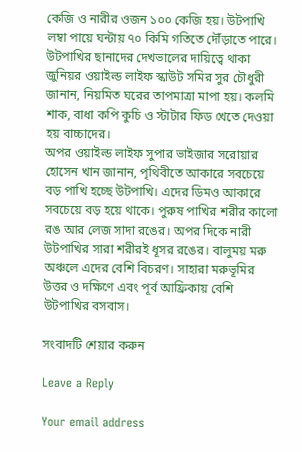কেজি ও নারীর ওজন ১০০ কেজি হয়। উটপাখি লম্বা পায়ে ঘন্টায় ৭০ কিমি গতিতে দৌঁড়াতে পারে।
উটপাখির ছানাদের দেখভালের দায়িত্বে থাকা জুনিয়র ওয়াইল্ড লাইফ স্কাউট সমির সুর চৌধুরী জানান, নিয়মিত ঘরের তাপমাত্রা মাপা হয়। কলমি শাক, বাধা কপি কুচি ও স্টাটার ফিড খেতে দেওয়া হয় বাচ্চাদের।
অপর ওয়াইল্ড লাইফ সুপার ভাইজার সরোয়ার হোসেন খান জানান, পৃথিবীতে আকারে সবচেয়ে বড় পাখি হচ্ছে উটপাখি। এদের ডিমও আকারে সবচেয়ে বড় হয়ে থাকে। পুরুষ পাখির শরীর কালো রঙ আর লেজ সাদা রঙের। অপর দিকে নারী উটপাখির সারা শরীরই ধূসর রঙের। বালুময় মরু অঞ্চলে এদের বেশি বিচরণ। সাহারা মরুভূমির উত্তর ও দক্ষিণে এবং পূর্ব আফ্রিকায় বেশি উটপাখির বসবাস।

সংবাদটি শেয়ার করুন

Leave a Reply

Your email address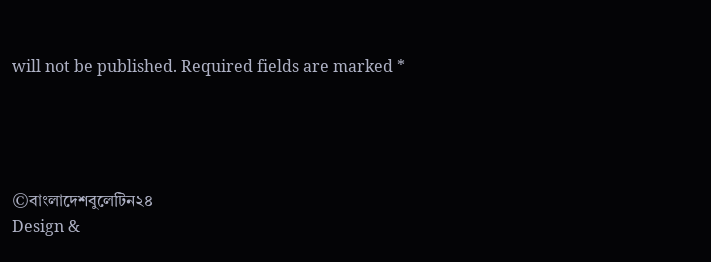will not be published. Required fields are marked *




©বাংলাদেশবুলেটিন২৪
Design &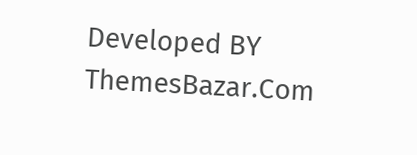Developed BY ThemesBazar.Com